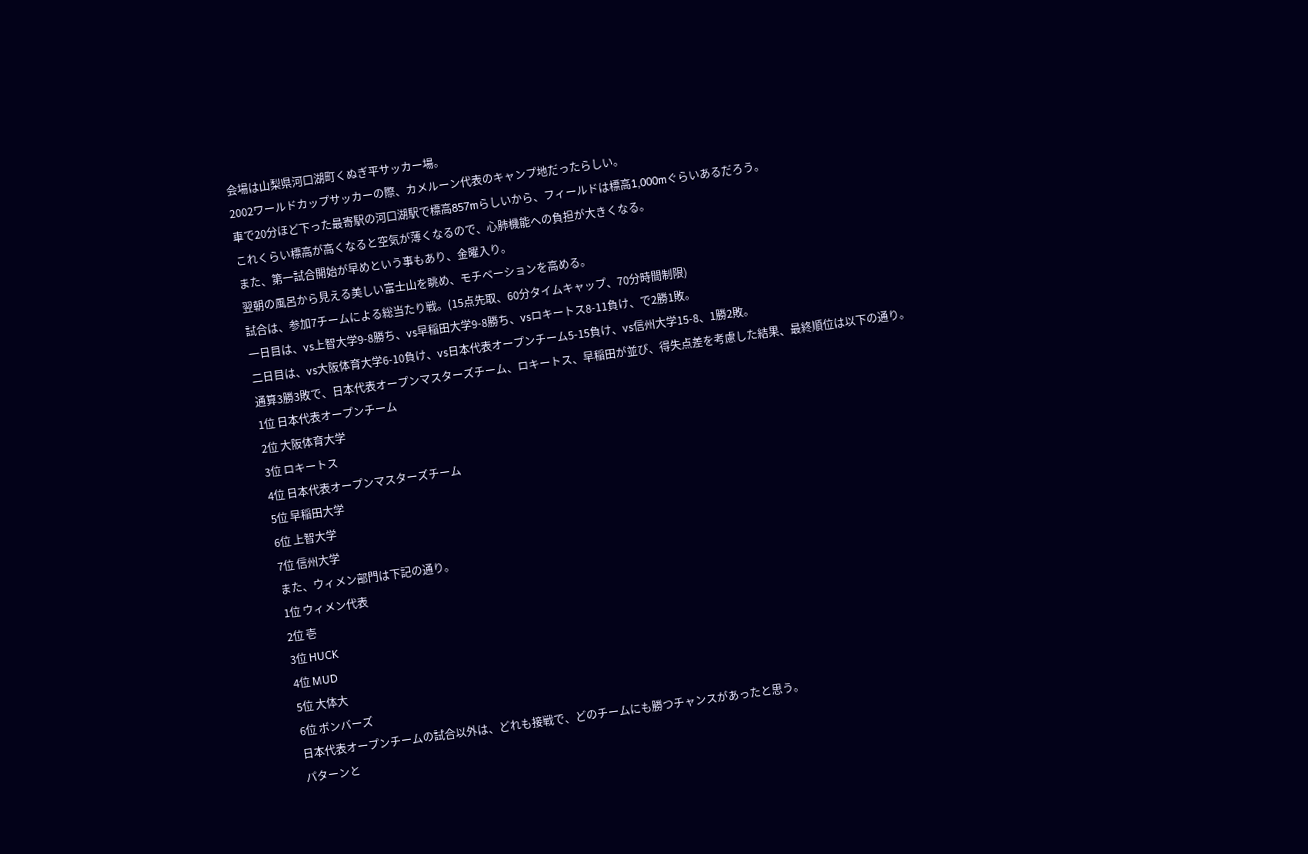会場は山梨県河口湖町くぬぎ平サッカー場。
2002ワールドカップサッカーの際、カメルーン代表のキャンプ地だったらしい。
車で20分ほど下った最寄駅の河口湖駅で標高857mらしいから、フィールドは標高1,000mぐらいあるだろう。
これくらい標高が高くなると空気が薄くなるので、心肺機能への負担が大きくなる。
また、第一試合開始が早めという事もあり、金曜入り。
翌朝の風呂から見える美しい富士山を眺め、モチベーションを高める。
試合は、参加7チームによる総当たり戦。(15点先取、60分タイムキャップ、70分時間制限)
一日目は、vs上智大学9-8勝ち、vs早稲田大学9-8勝ち、vsロキートス8-11負け、で2勝1敗。
二日目は、vs大阪体育大学6-10負け、vs日本代表オープンチーム5-15負け、vs信州大学15-8、1勝2敗。
通算3勝3敗で、日本代表オープンマスターズチーム、ロキートス、早稲田が並び、得失点差を考慮した結果、最終順位は以下の通り。
1位 日本代表オープンチーム
2位 大阪体育大学
3位 ロキートス
4位 日本代表オープンマスターズチーム
5位 早稲田大学
6位 上智大学
7位 信州大学
また、ウィメン部門は下記の通り。
1位 ウィメン代表
2位 壱
3位 HUCK
4位 MUD
5位 大体大
6位 ボンバーズ
日本代表オープンチームの試合以外は、どれも接戦で、どのチームにも勝つチャンスがあったと思う。
パターンと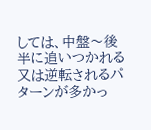しては、中盤〜後半に追いつかれる又は逆転されるパターンが多かっ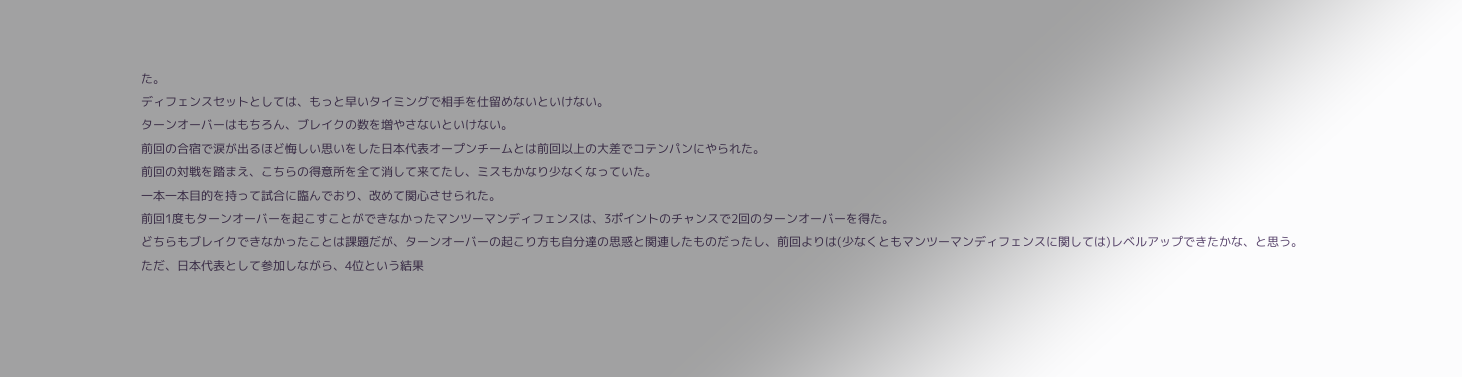た。
ディフェンスセットとしては、もっと早いタイミングで相手を仕留めないといけない。
ターンオーバーはもちろん、ブレイクの数を増やさないといけない。
前回の合宿で涙が出るほど悔しい思いをした日本代表オープンチームとは前回以上の大差でコテンパンにやられた。
前回の対戦を踏まえ、こちらの得意所を全て消して来てたし、ミスもかなり少なくなっていた。
一本一本目的を持って試合に臨んでおり、改めて関心させられた。
前回1度もターンオーバーを起こすことができなかったマンツーマンディフェンスは、3ポイントのチャンスで2回のターンオーバーを得た。
どちらもブレイクできなかったことは課題だが、ターンオーバーの起こり方も自分達の思惑と関連したものだったし、前回よりは(少なくともマンツーマンディフェンスに関しては)レベルアップできたかな、と思う。
ただ、日本代表として参加しながら、4位という結果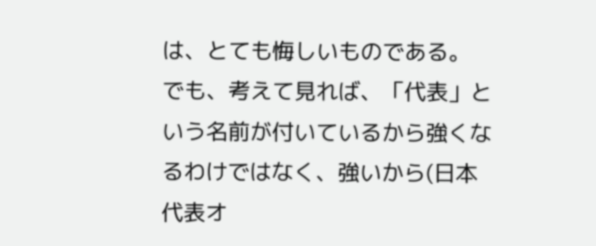は、とても悔しいものである。
でも、考えて見れば、「代表」という名前が付いているから強くなるわけではなく、強いから(日本代表オ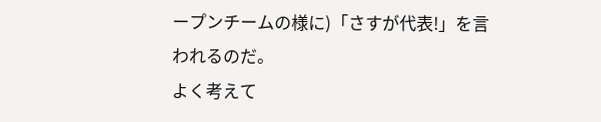ープンチームの様に)「さすが代表!」を言われるのだ。
よく考えて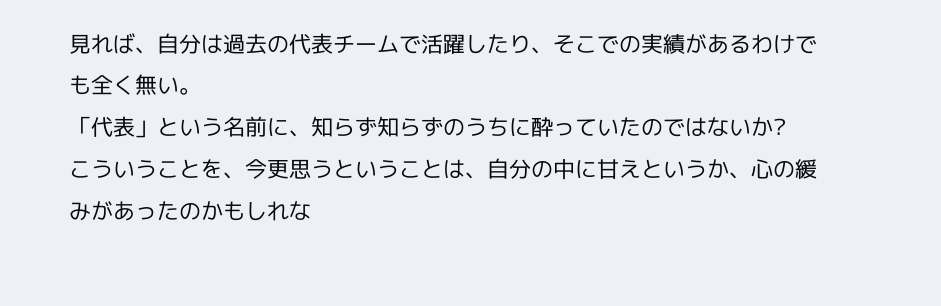見れば、自分は過去の代表チームで活躍したり、そこでの実績があるわけでも全く無い。
「代表」という名前に、知らず知らずのうちに酔っていたのではないか?
こういうことを、今更思うということは、自分の中に甘えというか、心の緩みがあったのかもしれな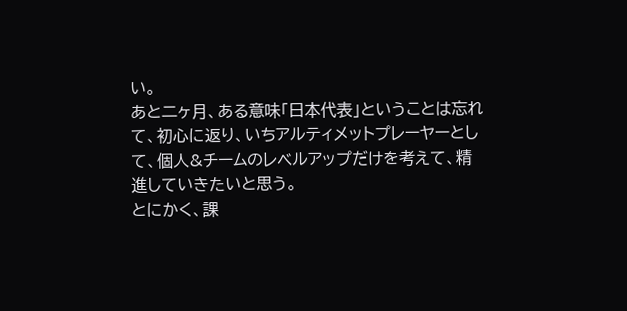い。
あと二ヶ月、ある意味「日本代表」ということは忘れて、初心に返り、いちアルティメットプレーヤーとして、個人&チームのレベルアップだけを考えて、精進していきたいと思う。
とにかく、課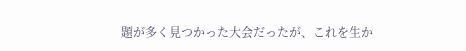題が多く見つかった大会だったが、これを生か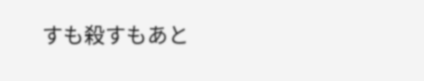すも殺すもあと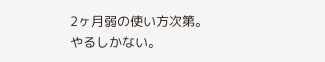2ヶ月弱の使い方次第。
やるしかない。